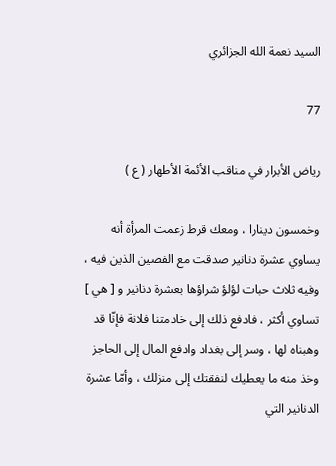السيد نعمة الله الجزائري

77

رياض الأبرار في مناقب الأئمة الأطهار ( ع )

وخمسون دينارا ، ومعك قرط زعمت المرأة أنه يساوي عشرة دنانير صدقت مع الفصين الذين فيه ، وفيه ثلاث حبات لؤلؤ شراؤها بعشرة دنانير و [ هي ] تساوي أكثر ، فادفع ذلك إلى خادمتنا فلانة فإنّا قد وهبناه لها ، وسر إلى بغداد وادفع المال إلى الحاجز وخذ منه ما يعطيك لنفقتك إلى منزلك ، وأمّا عشرة الدنانير التي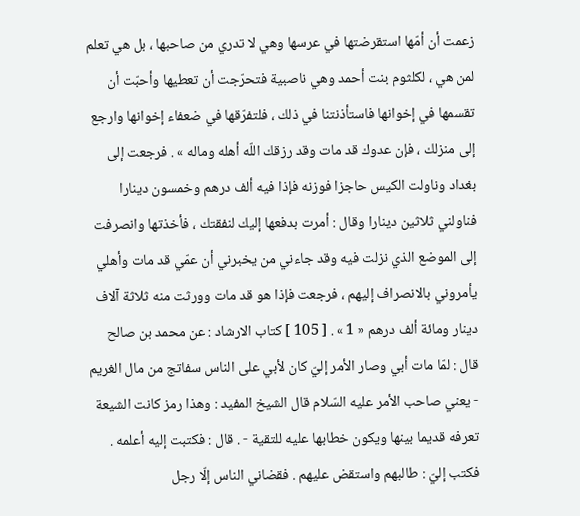زعمت أن أمّها استقرضتها في عرسها وهي لا تدري من صاحبها ، بل هي تعلم لمن هي ، لكلثوم بنت أحمد وهي ناصبية فتحرّجت أن تعطيها وأحبّت أن تقسمها في إخوانها فاستأذنتنا في ذلك ، فلتفرّقها في ضعفاء إخوانها وارجع إلى منزلك ، فإن عدوك قد مات وقد رزقك اللّه أهله وماله » . فرجعت إلى بغداد وناولت الكيس حاجزا فوزنه فإذا فيه ألف درهم وخمسون دينارا فناولني ثلاثين دينارا وقال : أمرت بدفعها إليك لنفقتك ، فأخذتها وانصرفت إلى الموضع الذي نزلت فيه وقد جاءني من يخبرني أن عمّي قد مات وأهلي يأمروني بالانصراف إليهم ، فرجعت فإذا هو قد مات وورثت منه ثلاثة آلاف دينار ومائة ألف درهم « 1 » . [ 105 ] كتاب الارشاد : عن محمد بن صالح قال : لمّا مات أبي وصار الأمر إليّ كان لأبي على الناس سفاتج من مال الغريم - يعني صاحب الأمر عليه السّلام قال الشيخ المفيد : وهذا رمز كانت الشيعة تعرفه قديما بينها ويكون خطابها عليه للتقية - . قال : فكتبت إليه أعلمه . فكتب إليّ : طالبهم واستقض عليهم . فقضاني الناس إلّا رجل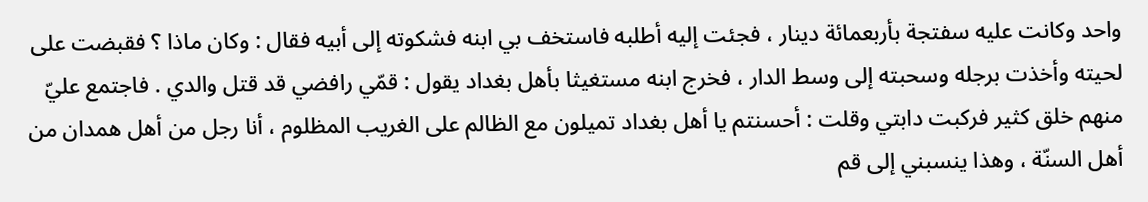واحد وكانت عليه سفتجة بأربعمائة دينار ، فجئت إليه أطلبه فاستخف بي ابنه فشكوته إلى أبيه فقال : وكان ماذا ؟ فقبضت على لحيته وأخذت برجله وسحبته إلى وسط الدار ، فخرج ابنه مستغيثا بأهل بغداد يقول : قمّي رافضي قد قتل والدي . فاجتمع عليّ منهم خلق كثير فركبت دابتي وقلت : أحسنتم يا أهل بغداد تميلون مع الظالم على الغريب المظلوم ، أنا رجل من أهل همدان من أهل السنّة ، وهذا ينسبني إلى قم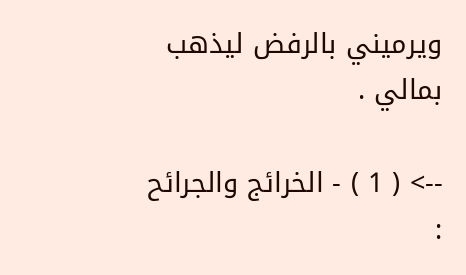ويرميني بالرفض ليذهب بمالي .

--> ( 1 ) - الخرائج والجرائح :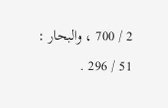2 / 700 ، والبحار : 51 / 296 .